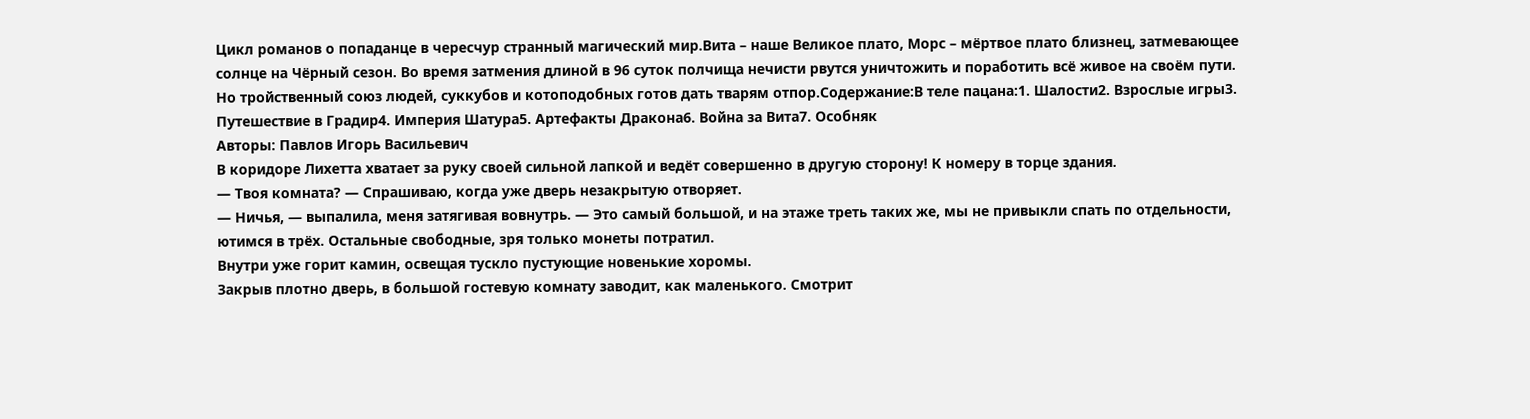Цикл романов о попаданце в чересчур странный магический мир.Вита – наше Великое плато, Морс – мёртвое плато близнец, затмевающее солнце на Чёрный сезон. Во время затмения длиной в 96 суток полчища нечисти рвутся уничтожить и поработить всё живое на своём пути. Но тройственный союз людей, суккубов и котоподобных готов дать тварям отпор.Содержание:В теле пацана:1. Шалости2. Взрослые игры3. Путешествие в Градир4. Империя Шатура5. Артефакты Дракона6. Война за Вита7. Особняк
Авторы: Павлов Игорь Васильевич
В коридоре Лихетта хватает за руку своей сильной лапкой и ведёт совершенно в другую сторону! К номеру в торце здания.
— Твоя комната? — Спрашиваю, когда уже дверь незакрытую отворяет.
— Ничья, — выпалила, меня затягивая вовнутрь. — Это самый большой, и на этаже треть таких же, мы не привыкли спать по отдельности, ютимся в трёх. Остальные свободные, зря только монеты потратил.
Внутри уже горит камин, освещая тускло пустующие новенькие хоромы.
Закрыв плотно дверь, в большой гостевую комнату заводит, как маленького. Смотрит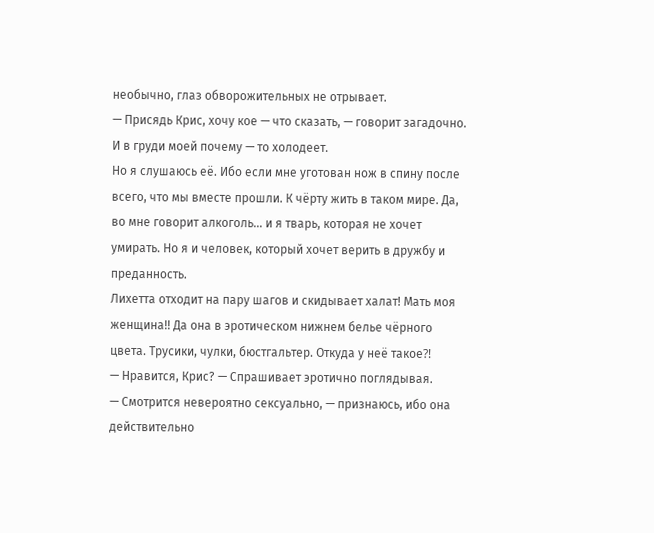необычно, глаз обворожительных не отрывает.
— Присядь Крис, хочу кое — что сказать, — говорит загадочно.
И в груди моей почему — то холодеет.
Но я слушаюсь её. Ибо если мне уготован нож в спину после всего, что мы вместе прошли. К чёрту жить в таком мире. Да, во мне говорит алкоголь… и я тварь, которая не хочет умирать. Но я и человек, который хочет верить в дружбу и преданность.
Лихетта отходит на пару шагов и скидывает халат! Мать моя женщина!! Да она в эротическом нижнем белье чёрного цвета. Трусики, чулки, бюстгальтер. Откуда у неё такое⁈
— Нравится, Крис? — Спрашивает эротично поглядывая.
— Смотрится невероятно сексуально, — признаюсь, ибо она действительно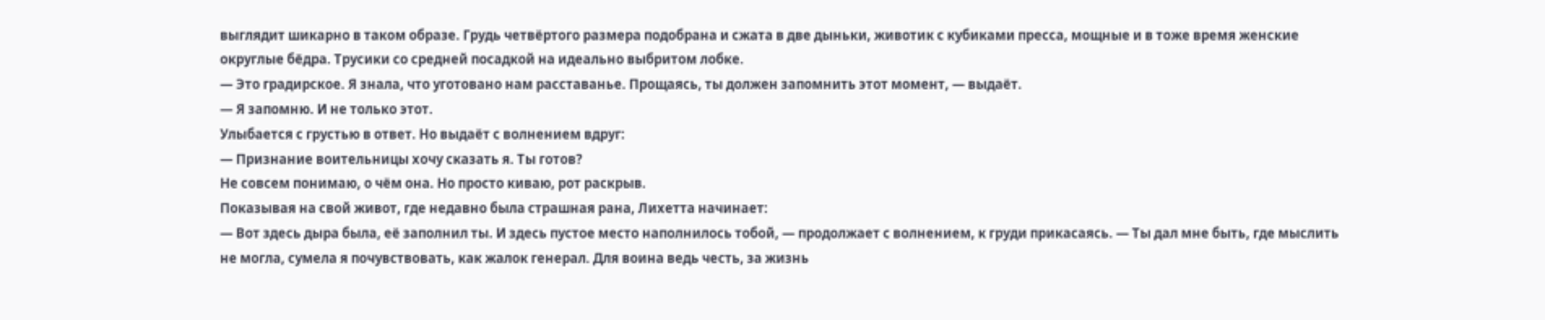выглядит шикарно в таком образе. Грудь четвёртого размера подобрана и сжата в две дыньки, животик с кубиками пресса, мощные и в тоже время женские округлые бёдра. Трусики со средней посадкой на идеально выбритом лобке.
— Это градирское. Я знала, что уготовано нам расставанье. Прощаясь, ты должен запомнить этот момент, — выдаёт.
— Я запомню. И не только этот.
Улыбается с грустью в ответ. Но выдаёт с волнением вдруг:
— Признание воительницы хочу сказать я. Ты готов?
Не совсем понимаю, о чём она. Но просто киваю, рот раскрыв.
Показывая на свой живот, где недавно была страшная рана, Лихетта начинает:
— Вот здесь дыра была, её заполнил ты. И здесь пустое место наполнилось тобой, — продолжает с волнением, к груди прикасаясь. — Ты дал мне быть, где мыслить не могла, сумела я почувствовать, как жалок генерал. Для воина ведь честь, за жизнь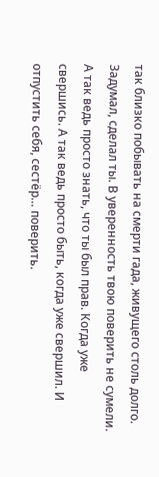так близко побывать на смерти гада, живущего столь долго. Задумал, сделал ты. В уверенность твою поверить не сумели. А так ведь просто знать, что ты был прав. Когда уже свершись. А так ведь просто быть, когда уже свершил. И отпустить себя, сестёр… поверить.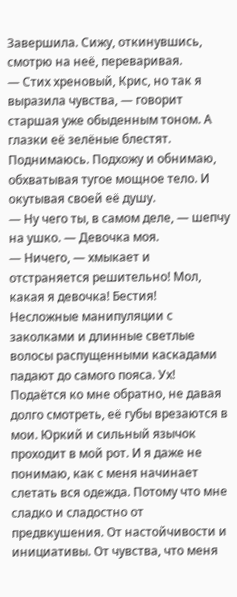Завершила. Сижу, откинувшись, смотрю на неё, переваривая.
— Стих хреновый, Крис, но так я выразила чувства, — говорит старшая уже обыденным тоном. А глазки её зелёные блестят.
Поднимаюсь. Подхожу и обнимаю, обхватывая тугое мощное тело. И окутывая своей её душу.
— Ну чего ты, в самом деле, — шепчу на ушко. — Девочка моя.
— Ничего, — хмыкает и отстраняется решительно! Мол, какая я девочка! Бестия!
Несложные манипуляции с заколками и длинные светлые волосы распущенными каскадами падают до самого пояса. Ух!
Подаётся ко мне обратно, не давая долго смотреть, её губы врезаются в мои. Юркий и сильный язычок проходит в мой рот. И я даже не понимаю, как с меня начинает слетать вся одежда. Потому что мне сладко и сладостно от предвкушения. От настойчивости и инициативы. От чувства, что меня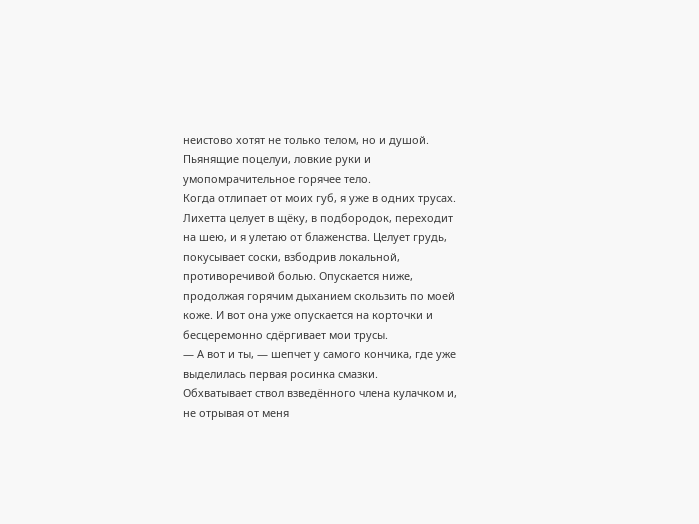неистово хотят не только телом, но и душой. Пьянящие поцелуи, ловкие руки и умопомрачительное горячее тело.
Когда отлипает от моих губ, я уже в одних трусах. Лихетта целует в щёку, в подбородок, переходит на шею, и я улетаю от блаженства. Целует грудь, покусывает соски, взбодрив локальной, противоречивой болью. Опускается ниже, продолжая горячим дыханием скользить по моей коже. И вот она уже опускается на корточки и бесцеремонно сдёргивает мои трусы.
— А вот и ты, — шепчет у самого кончика, где уже выделилась первая росинка смазки.
Обхватывает ствол взведённого члена кулачком и, не отрывая от меня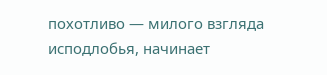похотливо — милого взгляда исподлобья, начинает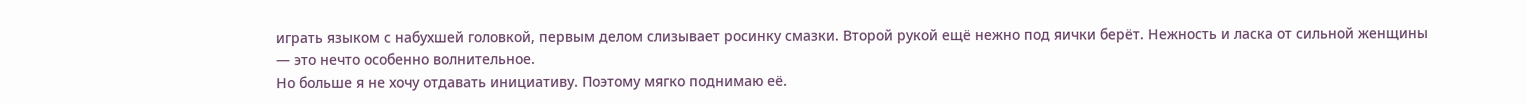играть языком с набухшей головкой, первым делом слизывает росинку смазки. Второй рукой ещё нежно под яички берёт. Нежность и ласка от сильной женщины — это нечто особенно волнительное.
Но больше я не хочу отдавать инициативу. Поэтому мягко поднимаю её.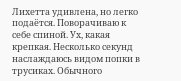Лихетта удивлена, но легко подаётся. Поворачиваю к себе спиной. Ух, какая крепкая. Несколько секунд наслаждаюсь видом попки в трусиках. Обычного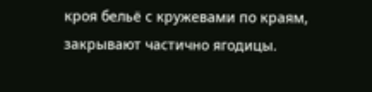кроя бельё с кружевами по краям, закрывают частично ягодицы.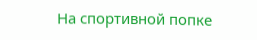На спортивной попке